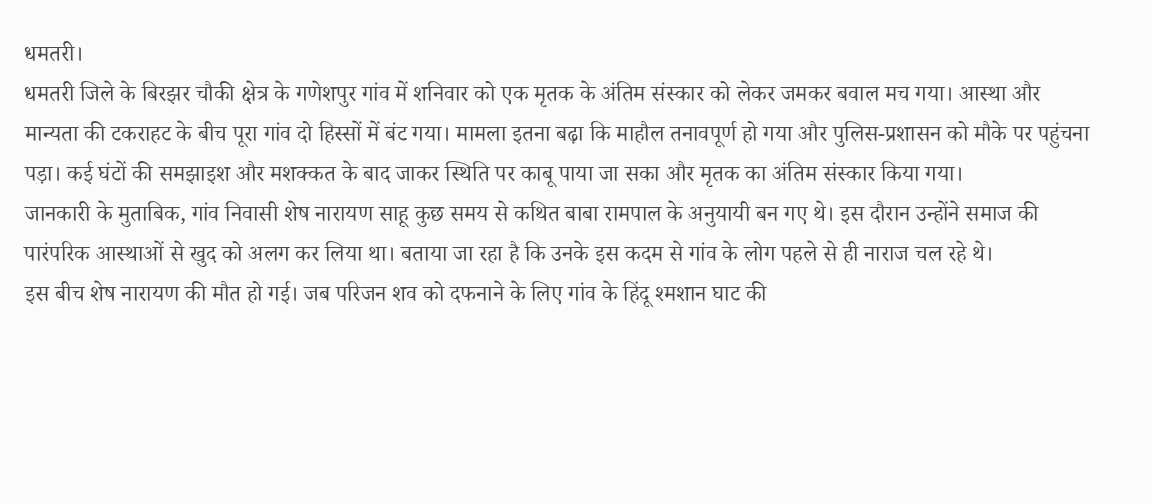धमतरी।
धमतरी जिले के बिरझर चौकी क्षेत्र के गणेशपुर गांव में शनिवार को एक मृतक के अंतिम संस्कार को लेकर जमकर बवाल मच गया। आस्था और मान्यता की टकराहट के बीच पूरा गांव दो हिस्सों में बंट गया। मामला इतना बढ़ा कि माहौल तनावपूर्ण हो गया और पुलिस-प्रशासन को मौके पर पहुंचना पड़ा। कई घंटों की समझाइश और मशक्कत के बाद जाकर स्थिति पर काबू पाया जा सका और मृतक का अंतिम संस्कार किया गया।
जानकारी के मुताबिक, गांव निवासी शेष नारायण साहू कुछ समय से कथित बाबा रामपाल के अनुयायी बन गए थे। इस दौरान उन्होंने समाज की पारंपरिक आस्थाओं से खुद को अलग कर लिया था। बताया जा रहा है कि उनके इस कदम से गांव के लोग पहले से ही नाराज चल रहे थे।
इस बीच शेष नारायण की मौत हो गई। जब परिजन शव को दफनाने के लिए गांव के हिंदू श्मशान घाट की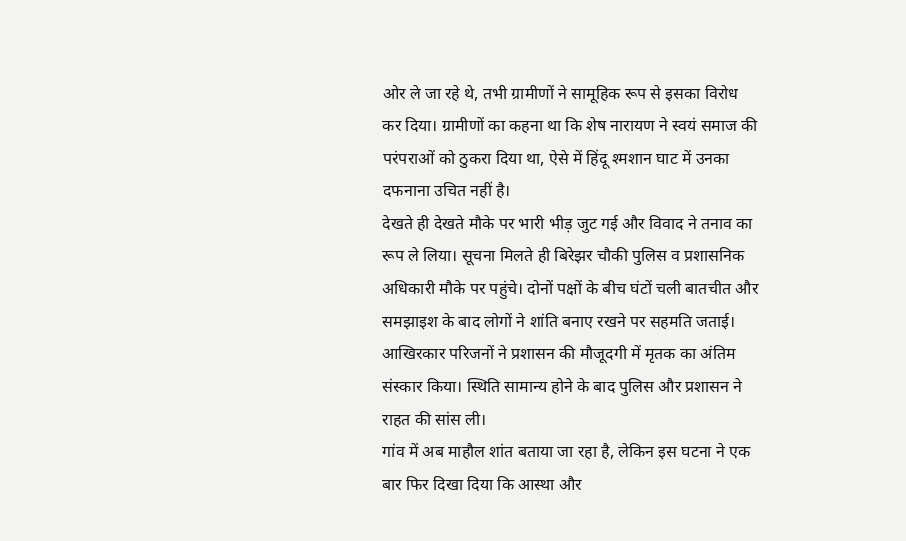ओर ले जा रहे थे, तभी ग्रामीणों ने सामूहिक रूप से इसका विरोध कर दिया। ग्रामीणों का कहना था कि शेष नारायण ने स्वयं समाज की परंपराओं को ठुकरा दिया था, ऐसे में हिंदू श्मशान घाट में उनका दफनाना उचित नहीं है।
देखते ही देखते मौके पर भारी भीड़ जुट गई और विवाद ने तनाव का रूप ले लिया। सूचना मिलते ही बिरेझर चौकी पुलिस व प्रशासनिक अधिकारी मौके पर पहुंचे। दोनों पक्षों के बीच घंटों चली बातचीत और समझाइश के बाद लोगों ने शांति बनाए रखने पर सहमति जताई।
आखिरकार परिजनों ने प्रशासन की मौजूदगी में मृतक का अंतिम संस्कार किया। स्थिति सामान्य होने के बाद पुलिस और प्रशासन ने राहत की सांस ली।
गांव में अब माहौल शांत बताया जा रहा है, लेकिन इस घटना ने एक बार फिर दिखा दिया कि आस्था और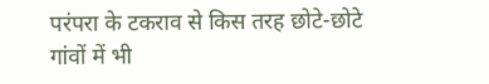परंपरा के टकराव से किस तरह छोटे-छोटे गांवों में भी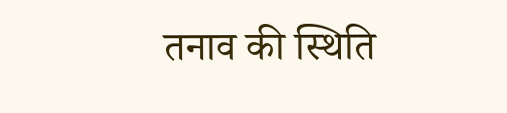तनाव की स्थिति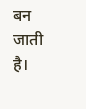बन जाती है।